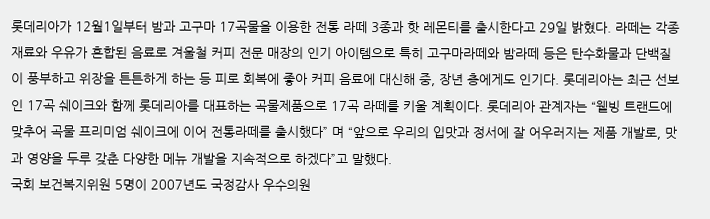롯데리아가 12월1일부터 밤과 고구마 17곡물을 이용한 전통 라떼 3종과 핫 레몬티를 출시한다고 29일 밝혔다. 라떼는 각종 재료와 우유가 혼합된 음료로 겨울철 커피 전문 매장의 인기 아이템으로 특히 고구마라떼와 밤라떼 등은 탄수화물과 단백질이 풍부하고 위장을 튼튼하게 하는 등 피로 회복에 좋아 커피 음료에 대신해 중, 장년 층에게도 인기다. 롯데리아는 최근 선보인 17곡 쉐이크와 함께 롯데리아를 대표하는 곡물제품으로 17곡 라떼를 키울 계획이다. 롯데리아 관계자는 “웰빙 트랜드에 맞추어 곡물 프리미엄 쉐이크에 이어 전통라떼를 출시했다” 며 “앞으로 우리의 입맛과 정서에 잘 어우러지는 제품 개발로, 맛과 영양을 두루 갖춘 다양한 메뉴 개발을 지속적으로 하겠다”고 말했다.
국회 보건복지위원 5명이 2007년도 국정감사 우수의원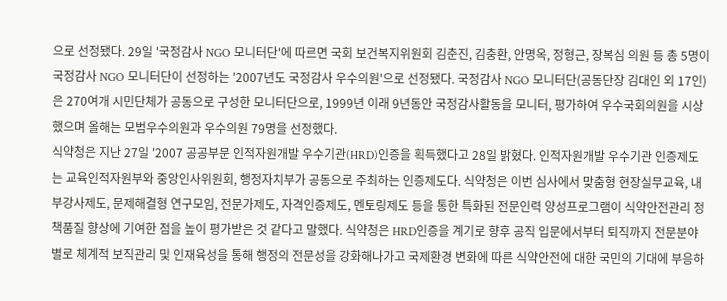으로 선정됐다. 29일 '국정감사 NGO 모니터단'에 따르면 국회 보건복지위원회 김춘진, 김충환, 안명옥, 정형근, 장복심 의원 등 총 5명이 국정감사 NGO 모니터단이 선정하는 '2007년도 국정감사 우수의원'으로 선정됐다. 국정감사 NGO 모니터단(공동단장 김대인 외 17인)은 270여개 시민단체가 공동으로 구성한 모니터단으로, 1999년 이래 9년동안 국정감사활동을 모니터, 평가하여 우수국회의원을 시상했으며 올해는 모범우수의원과 우수의원 79명을 선정했다.
식약청은 지난 27일 '2007 공공부문 인적자원개발 우수기관(HRD)인증을 획득했다고 28일 밝혔다. 인적자원개발 우수기관 인증제도는 교육인적자원부와 중앙인사위원회, 행정자치부가 공동으로 주최하는 인증제도다. 식약청은 이번 심사에서 맞춤형 현장실무교육, 내부강사제도, 문제해결형 연구모임, 전문가제도, 자격인증제도, 멘토링제도 등을 통한 특화된 전문인력 양성프로그램이 식약안전관리 정책품질 향상에 기여한 점을 높이 평가받은 것 같다고 말했다. 식약청은 HRD인증을 계기로 향후 공직 입문에서부터 퇴직까지 전문분야별로 체계적 보직관리 및 인재육성을 통해 행정의 전문성을 강화해나가고 국제환경 변화에 따른 식약안전에 대한 국민의 기대에 부응하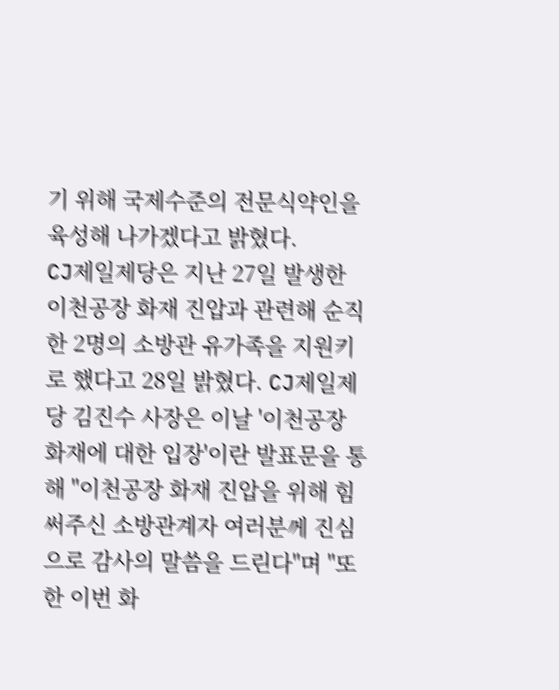기 위해 국제수준의 전문식약인을 육성해 나가겠다고 밝혔다.
CJ제일제당은 지난 27일 발생한 이천공장 화재 진압과 관련해 순직한 2명의 소방관 유가족을 지원키로 했다고 28일 밝혔다. CJ제일제당 김진수 사장은 이날 '이천공장 화재에 대한 입장'이란 발표문을 통해 "이천공장 화재 진압을 위해 힘써주신 소방관계자 여러분께 진심으로 감사의 말씀을 드린다"며 "또한 이번 화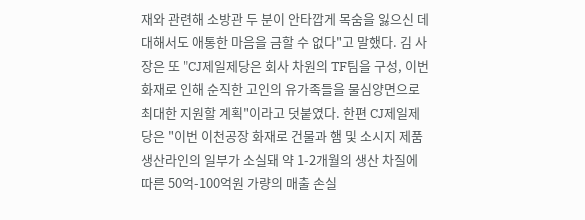재와 관련해 소방관 두 분이 안타깝게 목숨을 잃으신 데 대해서도 애통한 마음을 금할 수 없다"고 말했다. 김 사장은 또 "CJ제일제당은 회사 차원의 TF팀을 구성, 이번 화재로 인해 순직한 고인의 유가족들을 물심양면으로 최대한 지원할 계획"이라고 덧붙였다. 한편 CJ제일제당은 "이번 이천공장 화재로 건물과 햄 및 소시지 제품 생산라인의 일부가 소실돼 약 1-2개월의 생산 차질에 따른 50억-100억원 가량의 매출 손실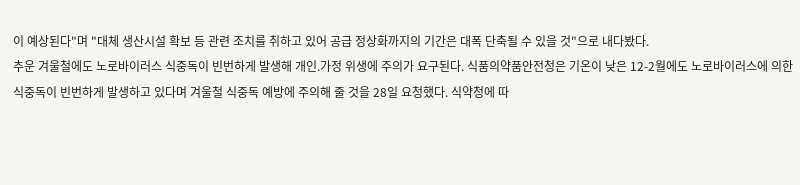이 예상된다"며 "대체 생산시설 확보 등 관련 조치를 취하고 있어 공급 정상화까지의 기간은 대폭 단축될 수 있을 것"으로 내다봤다.
추운 겨울철에도 노로바이러스 식중독이 빈번하게 발생해 개인.가정 위생에 주의가 요구된다. 식품의약품안전청은 기온이 낮은 12-2월에도 노로바이러스에 의한 식중독이 빈번하게 발생하고 있다며 겨울철 식중독 예방에 주의해 줄 것을 28일 요청했다. 식약청에 따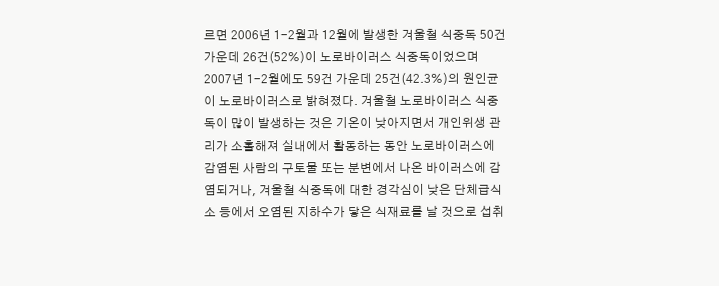르면 2006년 1-2월과 12월에 발생한 겨울철 식중독 50건 가운데 26건(52%)이 노로바이러스 식중독이었으며 2007년 1-2월에도 59건 가운데 25건(42.3%)의 원인균이 노로바이러스로 밝혀졌다. 겨울철 노로바이러스 식중독이 많이 발생하는 것은 기온이 낮아지면서 개인위생 관리가 소홀해져 실내에서 활동하는 동안 노로바이러스에 감염된 사람의 구토물 또는 분변에서 나온 바이러스에 감염되거나, 겨울철 식중독에 대한 경각심이 낮은 단체급식소 등에서 오염된 지하수가 닿은 식재료를 날 것으로 섭취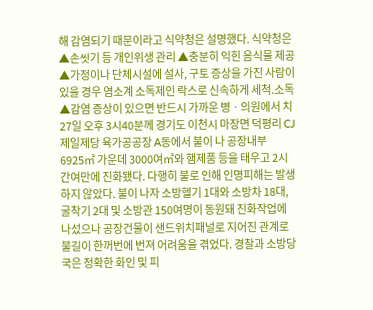해 감염되기 때문이라고 식약청은 설명했다. 식약청은 ▲손씻기 등 개인위생 관리 ▲충분히 익힌 음식물 제공 ▲가정이나 단체시설에 설사, 구토 증상을 가진 사람이 있을 경우 염소계 소독제인 락스로 신속하게 세척.소독 ▲감염 증상이 있으면 반드시 가까운 병ㆍ의원에서 치
27일 오후 3시40분께 경기도 이천시 마장면 덕평리 CJ제일제당 육가공공장 A동에서 불이 나 공장내부 6925㎡ 가운데 3000여㎡와 햄제품 등을 태우고 2시간여만에 진화됐다. 다행히 불로 인해 인명피해는 발생하지 않았다. 불이 나자 소방헬기 1대와 소방차 18대, 굴착기 2대 및 소방관 150여명이 동원돼 진화작업에 나섰으나 공장건물이 샌드위치패널로 지어진 관계로 불길이 한꺼번에 번져 어려움을 겪었다. 경찰과 소방당국은 정확한 화인 및 피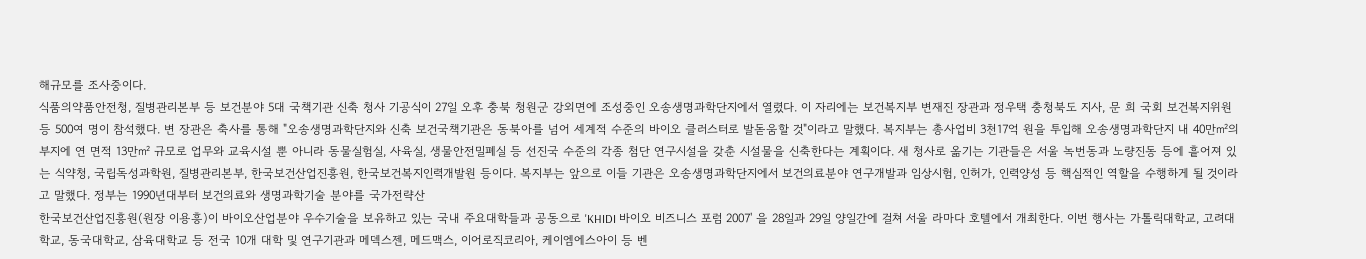해규모를 조사중이다.
식품의약품안전청, 질병관리본부 등 보건분야 5대 국책기관 신축 청사 기공식이 27일 오후 충북 청원군 강외면에 조성중인 오송생명과학단지에서 열렸다. 이 자리에는 보건복지부 변재진 장관과 정우택 충청북도 지사, 문 희 국회 보건복지위원 등 500여 명이 참석했다. 변 장관은 축사를 통해 "오송생명과학단지와 신축 보건국책기관은 동북아를 넘어 세계적 수준의 바이오 클러스터로 발돋움할 것"이라고 말했다. 복지부는 총사업비 3천17억 원을 투입해 오송생명과학단지 내 40만㎡의 부지에 연 면적 13만㎡ 규모로 업무와 교육시설 뿐 아니라 동물실험실, 사육실, 생물안전밀폐실 등 선진국 수준의 각종 첨단 연구시설을 갖춘 시설물을 신축한다는 계획이다. 새 청사로 옮기는 기관들은 서울 녹번동과 노량진동 등에 흩어져 있는 식약청, 국립독성과학원, 질병관리본부, 한국보건산업진흥원, 한국보건복지인력개발원 등이다. 복지부는 앞으로 이들 기관은 오송생명과학단지에서 보건의료분야 연구개발과 임상시험, 인허가, 인력양성 등 핵심적인 역할을 수행하게 될 것이라고 말했다. 정부는 1990년대부터 보건의료와 생명과학기술 분야를 국가전략산
한국보건산업진흥원(원장 이용흥)이 바이오산업분야 우수기술을 보유하고 있는 국내 주요대학들과 공동으로 'KHIDI 바이오 비즈니스 포럼 2007' 을 28일과 29일 양일간에 걸쳐 서울 라마다 호텔에서 개최한다. 이번 행사는 가톨릭대학교, 고려대학교, 동국대학교, 삼육대학교 등 전국 10개 대학 및 연구기관과 메덱스젠, 메드맥스, 이어로직코리아, 케이엠에스아이 등 벤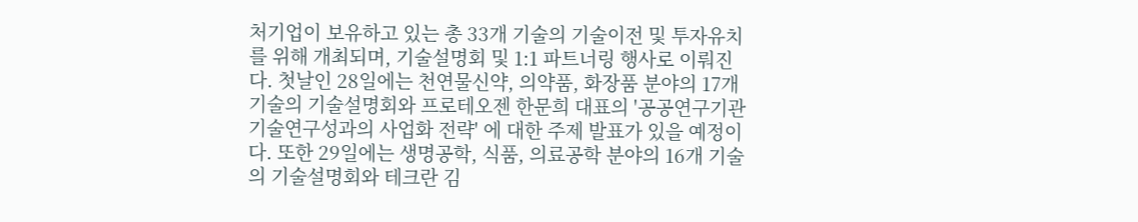처기업이 보유하고 있는 총 33개 기술의 기술이전 및 투자유치를 위해 개최되며, 기술설명회 및 1:1 파트너링 행사로 이뤄진다. 첫날인 28일에는 천연물신약, 의약품, 화장품 분야의 17개 기술의 기술설명회와 프로테오젠 한문희 대표의 '공공연구기관 기술연구성과의 사업화 전략' 에 대한 주제 발표가 있을 예정이다. 또한 29일에는 생명공학, 식품, 의료공학 분야의 16개 기술의 기술설명회와 테크란 김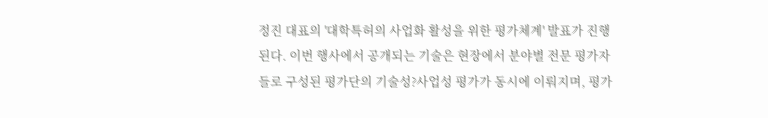정진 대표의 '대학특허의 사업화 활성을 위한 평가체계' 발표가 진행된다. 이번 행사에서 공개되는 기술은 현장에서 분야별 전문 평가자들로 구성된 평가단의 기술성?사업성 평가가 동시에 이뤄지며, 평가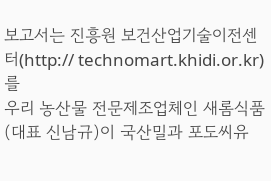보고서는 진흥원 보건산업기술이전센터(http:// technomart.khidi.or.kr)를
우리 농산물 전문제조업체인 새롬식품(대표 신남규)이 국산밀과 포도씨유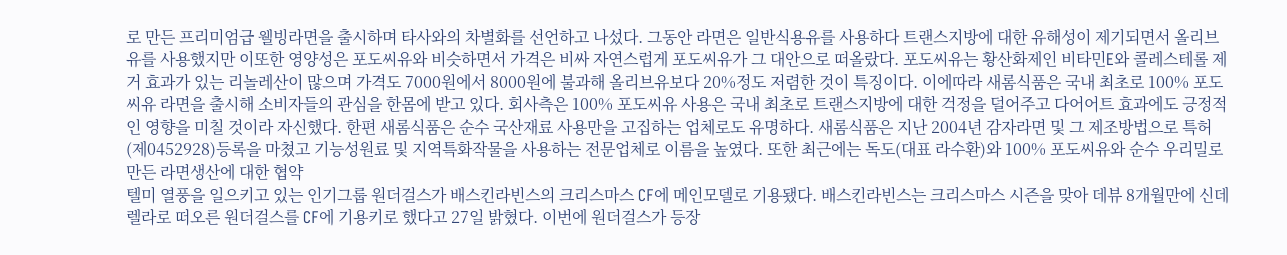로 만든 프리미엄급 웰빙라면을 출시하며 타사와의 차별화를 선언하고 나섰다. 그동안 라면은 일반식용유를 사용하다 트랜스지방에 대한 유해성이 제기되면서 올리브유를 사용했지만 이또한 영양성은 포도씨유와 비슷하면서 가격은 비싸 자연스럽게 포도씨유가 그 대안으로 떠올랐다. 포도씨유는 황산화제인 비타민E와 콜레스테롤 제거 효과가 있는 리놀레산이 많으며 가격도 7000원에서 8000원에 불과해 올리브유보다 20%정도 저렴한 것이 특징이다. 이에따라 새롬식품은 국내 최초로 100% 포도씨유 라면을 출시해 소비자들의 관심을 한몸에 받고 있다. 회사측은 100% 포도씨유 사용은 국내 최초로 트랜스지방에 대한 걱정을 덜어주고 다어어트 효과에도 긍정적인 영향을 미칠 것이라 자신했다. 한편 새롬식품은 순수 국산재료 사용만을 고집하는 업체로도 유명하다. 새롬식품은 지난 2004년 감자라면 및 그 제조방법으로 특허(제0452928)등록을 마쳤고 기능성원료 및 지역특화작물을 사용하는 전문업체로 이름을 높였다. 또한 최근에는 독도(대표 라수환)와 100% 포도씨유와 순수 우리밀로 만든 라면생산에 대한 협약
텔미 열풍을 일으키고 있는 인기그룹 원더걸스가 배스킨라빈스의 크리스마스 CF에 메인모델로 기용됐다. 배스킨라빈스는 크리스마스 시즌을 맞아 데뷰 8개월만에 신데렐라로 떠오른 원더걸스를 CF에 기용키로 했다고 27일 밝혔다. 이번에 원더걸스가 등장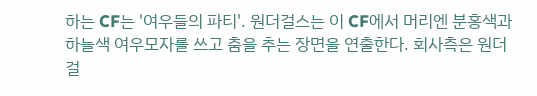하는 CF는 '여우들의 파티'. 원더걸스는 이 CF에서 머리엔 분홍색과 하늘색 여우모자를 쓰고 춤을 추는 장면을 연출한다. 회사측은 원더걸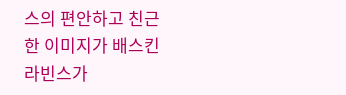스의 편안하고 친근한 이미지가 배스킨라빈스가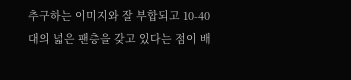추구하는 이미지와 잘 부합되고 10-40대의 넓은 팬층을 갖고 있다는 점이 배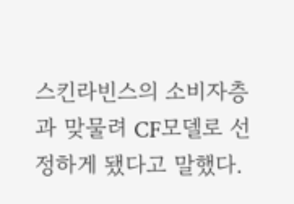스킨라빈스의 소비자층과 맞물려 CF모델로 선정하게 됐다고 말했다.